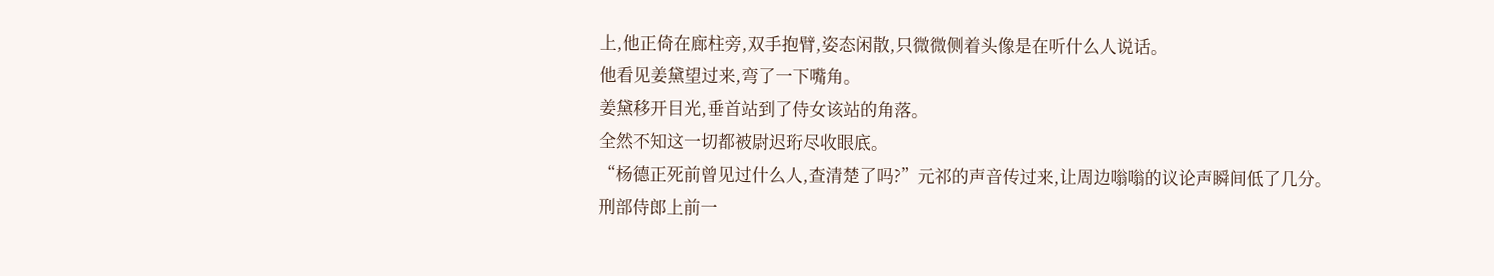上,他正倚在廊柱旁,双手抱臂,姿态闲散,只微微侧着头像是在听什么人说话。
他看见姜黛望过来,弯了一下嘴角。
姜黛移开目光,垂首站到了侍女该站的角落。
全然不知这一切都被尉迟珩尽收眼底。
“杨德正死前曾见过什么人,查清楚了吗?”元祁的声音传过来,让周边嗡嗡的议论声瞬间低了几分。
刑部侍郎上前一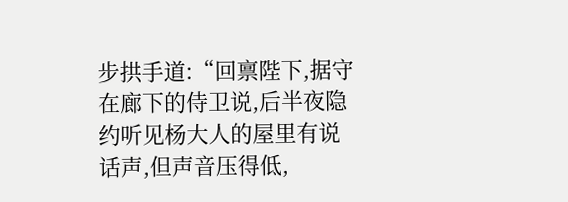步拱手道:“回禀陛下,据守在廊下的侍卫说,后半夜隐约听见杨大人的屋里有说话声,但声音压得低,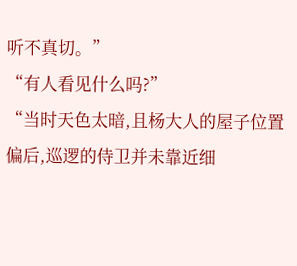听不真切。”
“有人看见什么吗?”
“当时天色太暗,且杨大人的屋子位置偏后,巡逻的侍卫并未靠近细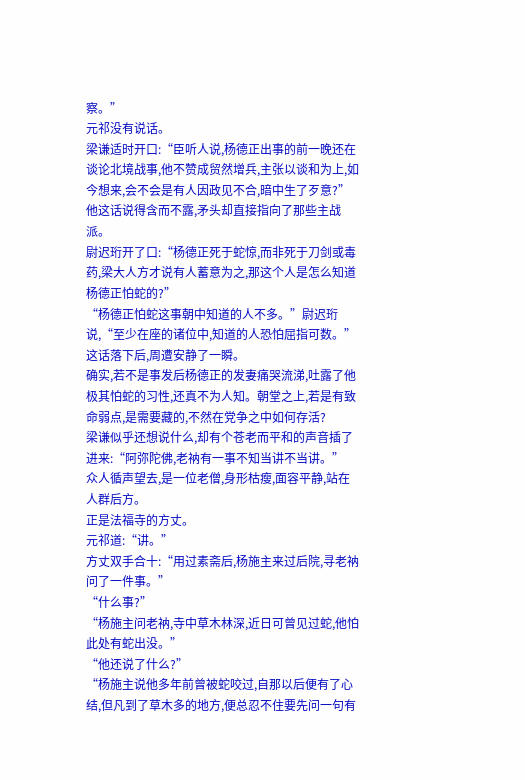察。”
元祁没有说话。
梁谦适时开口:“臣听人说,杨德正出事的前一晚还在谈论北境战事,他不赞成贸然增兵,主张以谈和为上,如今想来,会不会是有人因政见不合,暗中生了歹意?”
他这话说得含而不露,矛头却直接指向了那些主战派。
尉迟珩开了口:“杨德正死于蛇惊,而非死于刀剑或毒药,梁大人方才说有人蓄意为之,那这个人是怎么知道杨德正怕蛇的?”
“杨德正怕蛇这事朝中知道的人不多。”尉迟珩说,“至少在座的诸位中,知道的人恐怕屈指可数。”
这话落下后,周遭安静了一瞬。
确实,若不是事发后杨德正的发妻痛哭流涕,吐露了他极其怕蛇的习性,还真不为人知。朝堂之上,若是有致命弱点,是需要藏的,不然在党争之中如何存活?
梁谦似乎还想说什么,却有个苍老而平和的声音插了进来:“阿弥陀佛,老衲有一事不知当讲不当讲。”
众人循声望去,是一位老僧,身形枯瘦,面容平静,站在人群后方。
正是法福寺的方丈。
元祁道:“讲。”
方丈双手合十:“用过素斋后,杨施主来过后院,寻老衲问了一件事。”
“什么事?”
“杨施主问老衲,寺中草木林深,近日可曾见过蛇,他怕此处有蛇出没。”
“他还说了什么?”
“杨施主说他多年前曾被蛇咬过,自那以后便有了心结,但凡到了草木多的地方,便总忍不住要先问一句有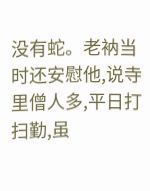没有蛇。老衲当时还安慰他,说寺里僧人多,平日打扫勤,虽